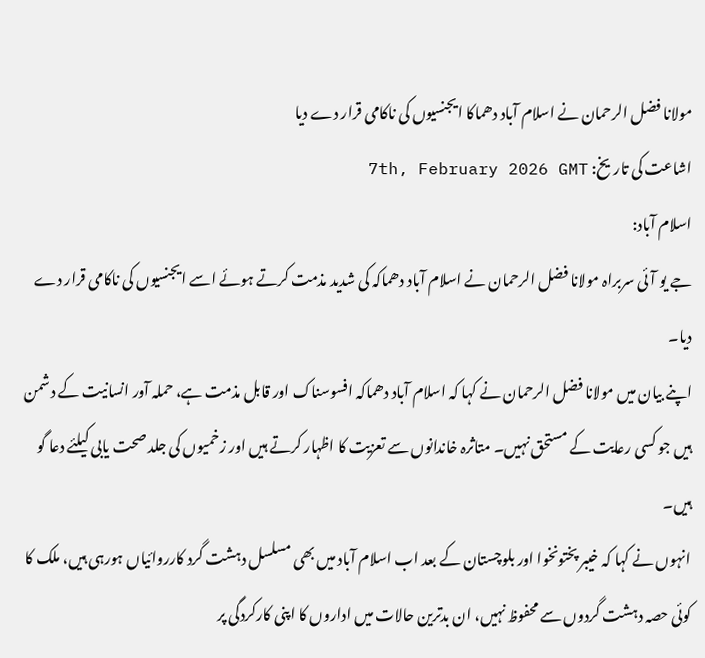مولانا فضل الرحمان نے اسلام آباد دھماکا ایجنسیوں کی ناکامی قرار دے دیا
اشاعت کی تاریخ: 7th, February 2026 GMT
اسلام آباد:
جے یو آئی سربراہ مولانا فضل الرحمان نے اسلام آباد دھماکہ کی شدید مذمت کرتے ہوئے اسے ایجنسیوں کی ناکامی قرار دے دیا۔
اپنے بیان میں مولانا فضل الرحمان نے کہا کہ اسلام آباد دھماکہ افسوسناک اور قابل مذمت ہے، حملہ آور انسانیت کے دشمن ہیں جو کسی رعایت کے مستحق نہیں۔ متاثرہ خاندانوں سے تعزیت کا اظہار کرتے ہیں اور زخمیوں کی جلد صحت یابی کیلئے دعا گو ہیں۔
انہوں نے کہا کہ خیبر پختونخوا اور بلوچستان کے بعد اب اسلام آباد میں بھی مسلسل دہشت گرد کارروائیاں ہورہی ہیں، ملک کا کوئی حصہ دہشت گردوں سے محفوظ نہیں، ان بدترین حالات میں اداروں کا اپنی کارکردگی پر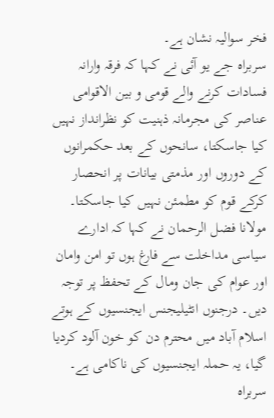فخر سوالیہ نشان ہے۔
سربراہ جے یو آئی نے کہا کہ فرقہ وارانہ فسادات کرنے والے قومی و بین الاقوامی عناصر کی مجرمانہ ذہنیت کو نظرانداز نہیں کیا جاسکتا، سانحوں کے بعد حکمرانوں کے دوروں اور مذمتی بیانات پر انحصار کرکے قوم کو مطمئن نہیں کیا جاسکتا۔
مولانا فضل الرحمان نے کہا کہ ادارے سیاسی مداخلت سے فارغ ہوں تو امن وامان اور عوام کی جان ومال کے تحفظ پر توجہ دیں۔ درجنوں انٹیلیجنس ایجنسیوں کے ہوتے اسلام آباد میں محترم دن کو خون آلود کردیا گیا، یہ حملہ ایجنسیوں کی ناکامی ہے۔
سربراہ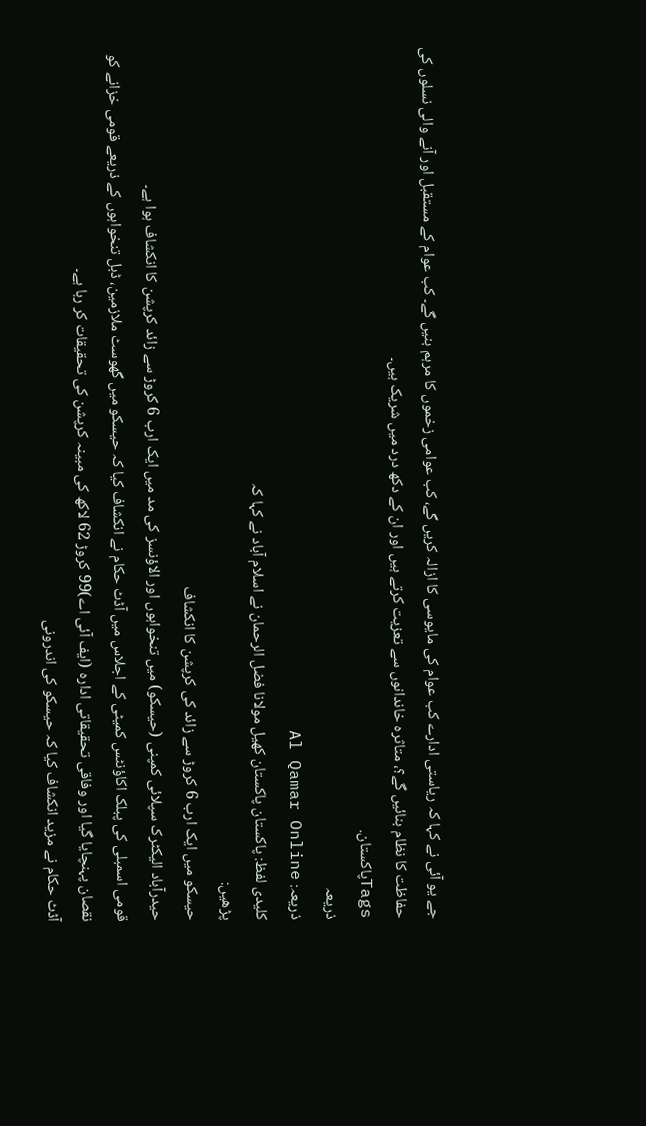جے یو آئی نے کہا کہ ریاستی ادارے کب عوام کی مایوسی کا ازالہ کریں گے، کب عوامی زخموں کا مرہم بنیں گے۔ کب عوام کے مستقبل اور آنے والی نسلوں کی حفاظت کا نظام بنائیں گے؟، متاثرہ خاندانوں سے تعزیت کرتے ہیں اور ان کے دکھ درد میں شریک ہیں۔
Tagsپاکستان.
ذریعہ
ذریعہ: Al Qamar Online
کلیدی لفظ: پاکستان پاکستان کھیل مولانا فضل الرحمان نے اسلام آباد نے کہا کہ
پڑھیں:
حیسکو میں ایک ارب 6 کروڑ سے زائد کی کرپشن کا انکشاف
حیدرآباد الیکٹرک سپلائی کمپنی (حیسکو) میں تنخواہوں اور الاؤنسز کی مد میں ایک ارب 6 کروڑ سے زائد کرپشن کا انکشاف ہوا ہے۔
قومی اسمبلی کی پبلک اکاؤنٹس کمیٹی کے اجلاس میں آڈٹ حکام نے انکشاف کیا کہ حیسکو میں گھوسٹ ملازمین، ڈبل تنخواہوں کے ذریعے قومی خزانے کو نقصان پہنچایا گیا اور وفاقی تحقیقاتی ادارہ (ایف آئی اے)99 کروڑ 62 لاکھ کی مبینہ کرپشن کی تحقیقات کر رہا ہے۔
آڈٹ حکام نے مزید انکشاف کیا کہ حیسکو کی اندرونی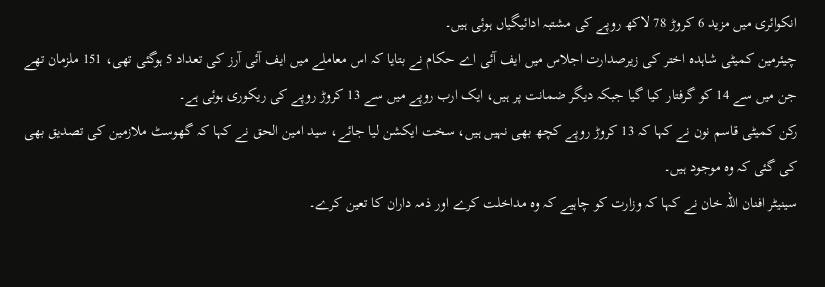انکوائری میں مزید 6 کروڑ 78 لاکھ روپے کی مشتبہ ادائیگیاں ہوئی ہیں۔
چیئرمین کمیٹی شاہدہ اختر کی زیرصدارت اجلاس میں ایف آئی اے حکام نے بتایا کہ اس معاملے میں ایف آئی آرز کی تعداد 5 ہوگئی تھی، 151 ملزمان تھے جن میں سے 14 کو گرفتار کیا گیا جبکہ دیگر ضمانت پر ہیں، ایک ارب روپے میں سے 13 کروڑ روپے کی ریکوری ہوئی ہے۔
رکن کمیٹی قاسم نون نے کہا کہ 13 کروڑ روپے کچھ بھی نہیں ہیں، سخت ایکشن لیا جائے، سید امین الحق نے کہا کہ گھوسٹ ملازمین کی تصدیق بھی کی گئی کہ وہ موجود ہیں۔
سینیٹر افنان اللہ خان نے کہا کہ وزارت کو چاہیے کہ وہ مداخلت کرے اور ذمہ داران کا تعین کرے۔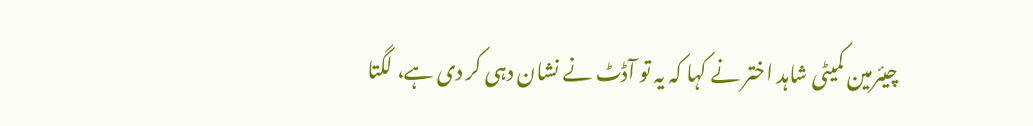چیئرمین کمیٹی شاہد اختر نے کہا کہ یہ تو آڈٹ نے نشان دہی کر دی ہے، لگتا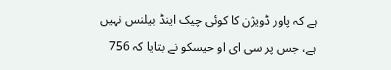ہے کہ پاور ڈویژن کا کوئی چیک اینڈ بیلنس نہیں ہے، جس پر سی ای او حیسکو نے بتایا کہ 756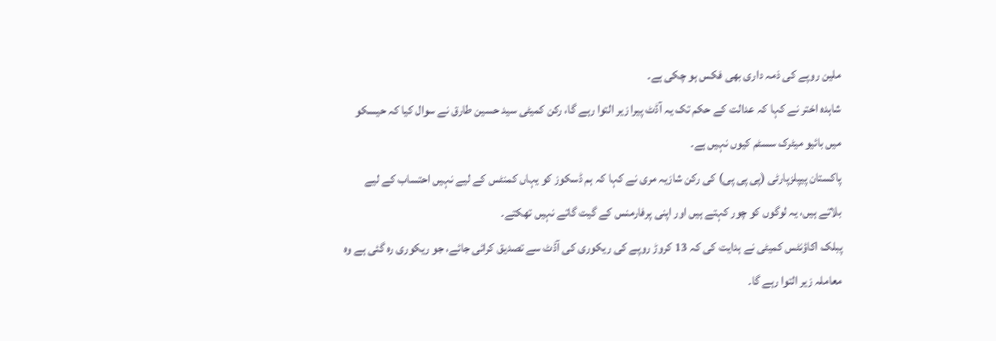ملین روپے کی ذمہ داری بھی فکس ہو چکی ہے۔
شاہدہ اختر نے کہا کہ عدالت کے حکم تک یہ آڈٹ پیرا زیر التوا رہے گا، رکن کمیٹی سید حسین طارق نے سوال کیا کہ حیسکو میں بائیو میٹرک سسٹم کیوں نہیں ہے۔
پاکستان پیپلزپارٹی (پی پی پی) کی رکن شازیہ مری نے کہا کہ ہم ڈسکوز کو یہاں کمنٹس کے لیے نہیں احتساب کے لیے بلاتے ہیں، یہ لوگوں کو چور کہتے ہیں اور اپنی پرفارمنس کے گیت گاتے نہیں تھکتے۔
پبلک اکاؤنٹس کمیٹی نے ہدایت کی کہ 13 کروڑ روپے کی ریکوری کی آڈٹ سے تصدیق کرائی جائے، جو ریکوری رہ گئی ہے وہ معاملہ زیر التوا رہے گا۔